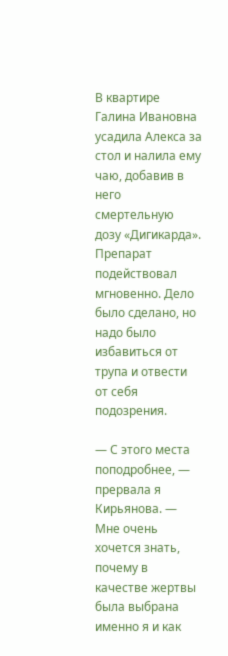В квартире Галина Ивановна усадила Алекса за стол и налила ему чаю, добавив в него смертельную дозу «Дигикарда». Препарат подействовал мгновенно. Дело было сделано, но надо было избавиться от трупа и отвести от себя подозрения.

— С этого места поподробнее, — прервала я Кирьянова. — Мне очень хочется знать, почему в качестве жертвы была выбрана именно я и как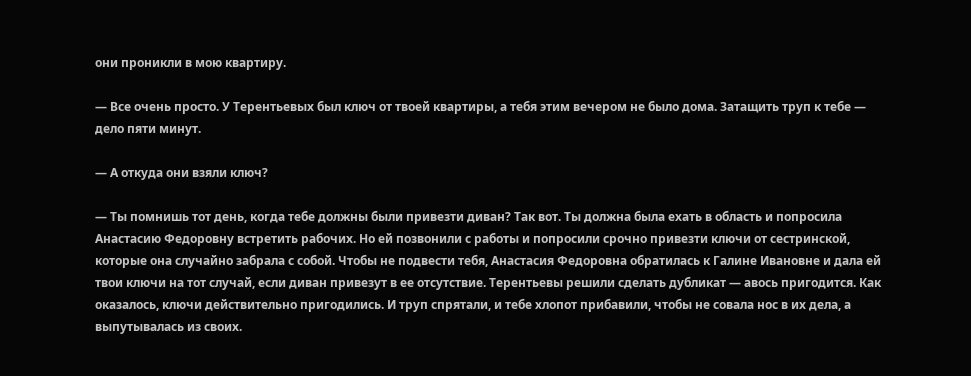они проникли в мою квартиру.

— Все очень просто. У Терентьевых был ключ от твоей квартиры, а тебя этим вечером не было дома. Затащить труп к тебе — дело пяти минут.

— А откуда они взяли ключ?

— Ты помнишь тот день, когда тебе должны были привезти диван? Так вот. Ты должна была ехать в область и попросила Анастасию Федоровну встретить рабочих. Но ей позвонили с работы и попросили срочно привезти ключи от сестринской, которые она случайно забрала с собой. Чтобы не подвести тебя, Анастасия Федоровна обратилась к Галине Ивановне и дала ей твои ключи на тот случай, если диван привезут в ее отсутствие. Терентьевы решили сделать дубликат — авось пригодится. Как оказалось, ключи действительно пригодились. И труп спрятали, и тебе хлопот прибавили, чтобы не совала нос в их дела, а выпутывалась из своих.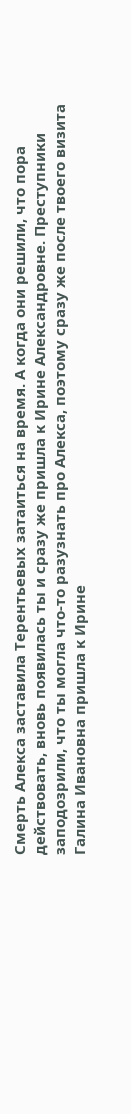Смерть Алекса заставила Терентьевых затаиться на время. А когда они решили, что пора действовать, вновь появилась ты и сразу же пришла к Ирине Александровне. Преступники заподозрили, что ты могла что-то разузнать про Алекса, поэтому сразу же после твоего визита Галина Ивановна пришла к Ирине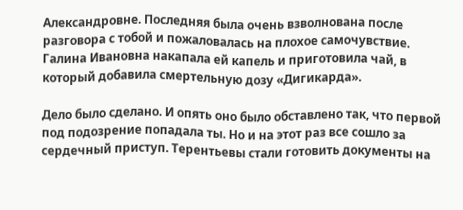Александровне. Последняя была очень взволнована после разговора с тобой и пожаловалась на плохое самочувствие. Галина Ивановна накапала ей капель и приготовила чай, в который добавила смертельную дозу «Дигикарда».

Дело было сделано. И опять оно было обставлено так, что первой под подозрение попадала ты. Но и на этот раз все сошло за сердечный приступ. Терентьевы стали готовить документы на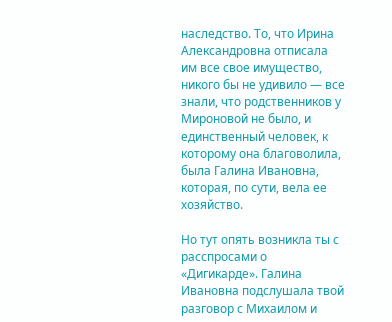наследство. То, что Ирина Александровна отписала им все свое имущество, никого бы не удивило — все знали, что родственников у Мироновой не было, и единственный человек, к которому она благоволила, была Галина Ивановна, которая, по сути, вела ее хозяйство.

Но тут опять возникла ты с расспросами о «Дигикарде». Галина Ивановна подслушала твой разговор с Михаилом и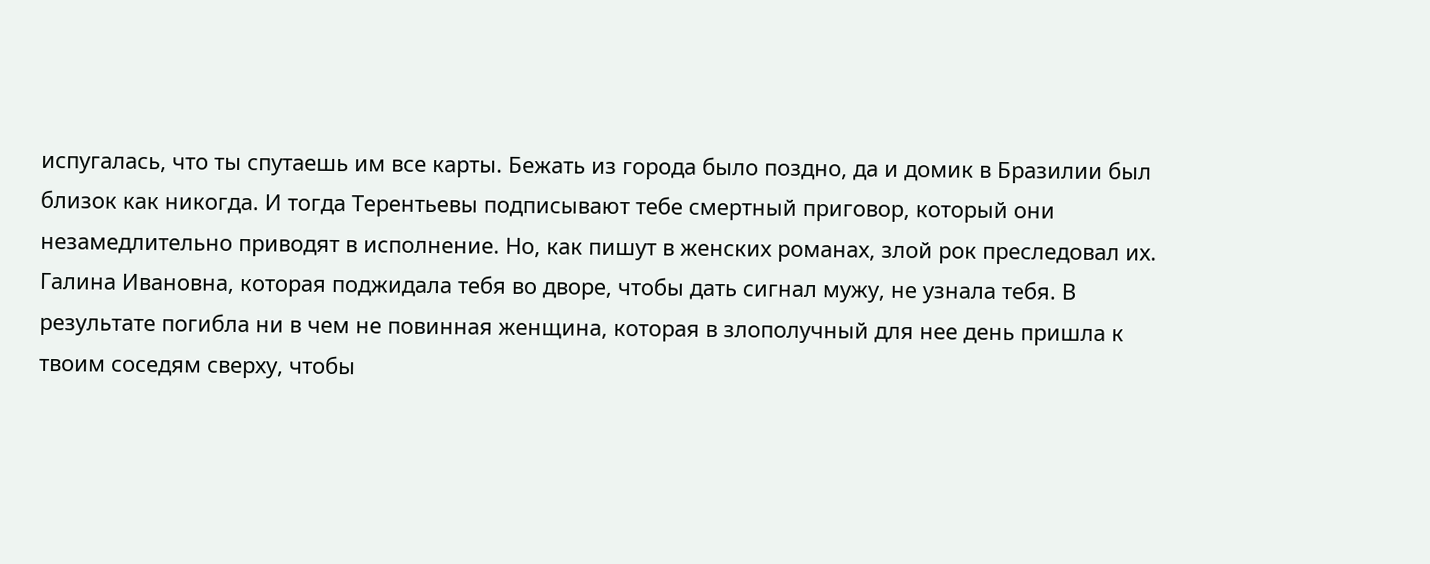испугалась, что ты спутаешь им все карты. Бежать из города было поздно, да и домик в Бразилии был близок как никогда. И тогда Терентьевы подписывают тебе смертный приговор, который они незамедлительно приводят в исполнение. Но, как пишут в женских романах, злой рок преследовал их. Галина Ивановна, которая поджидала тебя во дворе, чтобы дать сигнал мужу, не узнала тебя. В результате погибла ни в чем не повинная женщина, которая в злополучный для нее день пришла к твоим соседям сверху, чтобы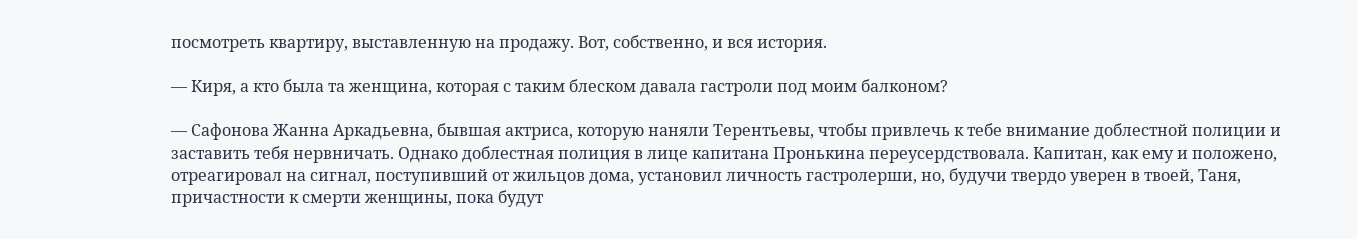посмотреть квартиру, выставленную на продажу. Вот, собственно, и вся история.

— Киря, а кто была та женщина, которая с таким блеском давала гастроли под моим балконом?

— Сафонова Жанна Аркадьевна, бывшая актриса, которую наняли Терентьевы, чтобы привлечь к тебе внимание доблестной полиции и заставить тебя нервничать. Однако доблестная полиция в лице капитана Пронькина переусердствовала. Капитан, как ему и положено, отреагировал на сигнал, поступивший от жильцов дома, установил личность гастролерши, но, будучи твердо уверен в твоей, Таня, причастности к смерти женщины, пока будут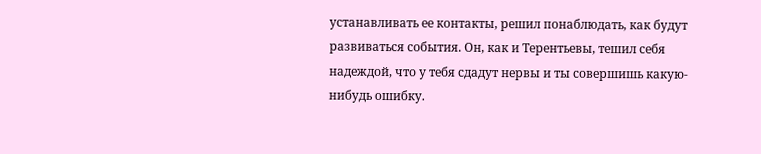устанавливать ее контакты, решил понаблюдать, как будут развиваться события. Он, как и Терентьевы, тешил себя надеждой, что у тебя сдадут нервы и ты совершишь какую-нибудь ошибку.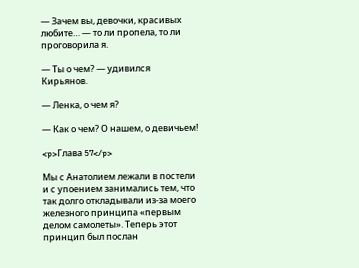— Зачем вы, девочки, красивых любите… — то ли пропела, то ли проговорила я.

— Ты о чем? — удивился Кирьянов.

— Ленка, о чем я?

— Как о чем? О нашем, о девичьем!

<p>Глава 57</p>

Мы с Анатолием лежали в постели и с упоением занимались тем, что так долго откладывали из-за моего железного принципа «первым делом самолеты». Теперь этот принцип был послан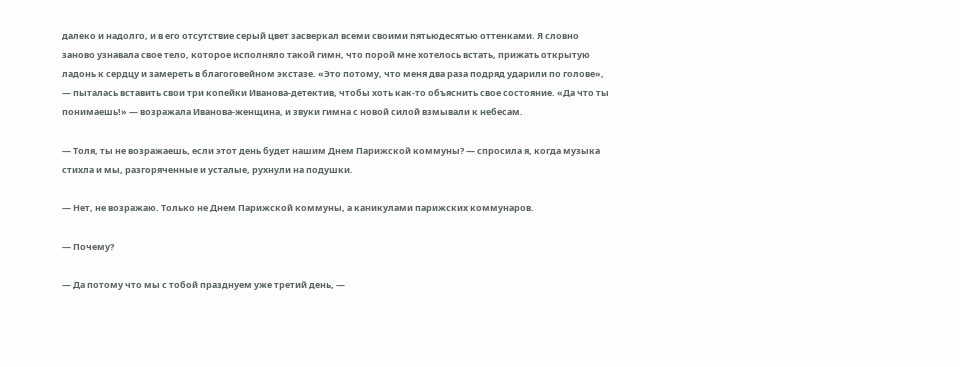далеко и надолго, и в его отсутствие серый цвет засверкал всеми своими пятьюдесятью оттенками. Я словно заново узнавала свое тело, которое исполняло такой гимн, что порой мне хотелось встать, прижать открытую ладонь к сердцу и замереть в благоговейном экстазе. «Это потому, что меня два раза подряд ударили по голове», — пыталась вставить свои три копейки Иванова-детектив, чтобы хоть как-то объяснить свое состояние. «Да что ты понимаешь!» — возражала Иванова-женщина, и звуки гимна с новой силой взмывали к небесам.

— Толя, ты не возражаешь, если этот день будет нашим Днем Парижской коммуны? — спросила я, когда музыка стихла и мы, разгоряченные и усталые, рухнули на подушки.

— Нет, не возражаю. Только не Днем Парижской коммуны, а каникулами парижских коммунаров.

— Почему?

— Да потому что мы с тобой празднуем уже третий день, —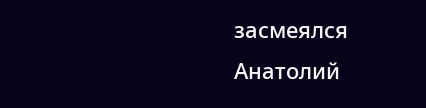засмеялся Анатолий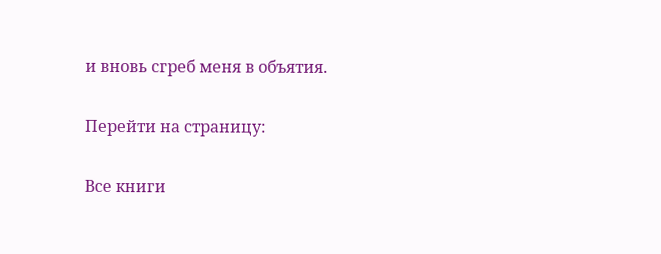и вновь сгреб меня в объятия.

Перейти на страницу:

Все книги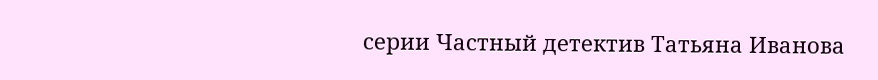серии Частный детектив Татьяна Иванова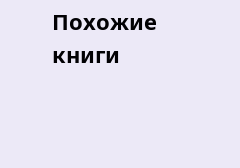Похожие книги